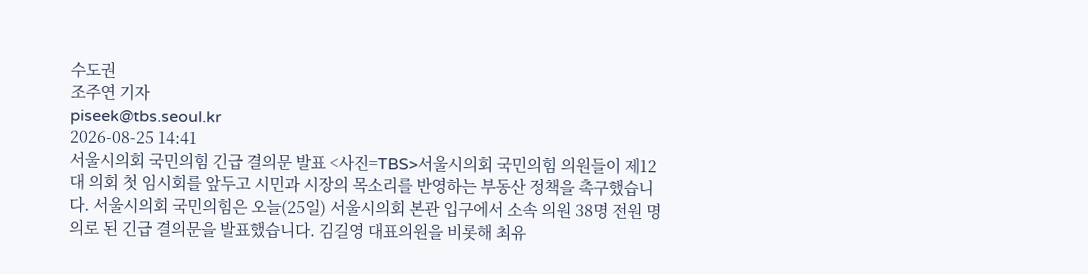수도권
조주연 기자
piseek@tbs.seoul.kr
2026-08-25 14:41
서울시의회 국민의힘 긴급 결의문 발표 <사진=TBS>서울시의회 국민의힘 의원들이 제12대 의회 첫 임시회를 앞두고 시민과 시장의 목소리를 반영하는 부동산 정책을 촉구했습니다. 서울시의회 국민의힘은 오늘(25일) 서울시의회 본관 입구에서 소속 의원 38명 전원 명의로 된 긴급 결의문을 발표했습니다. 김길영 대표의원을 비롯해 최유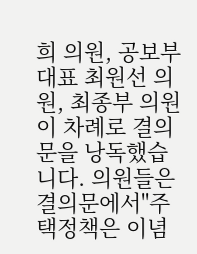희 의원, 공보부대표 최원선 의원, 최종부 의원이 차례로 결의문을 낭독했습니다. 의원들은 결의문에서"주택정책은 이념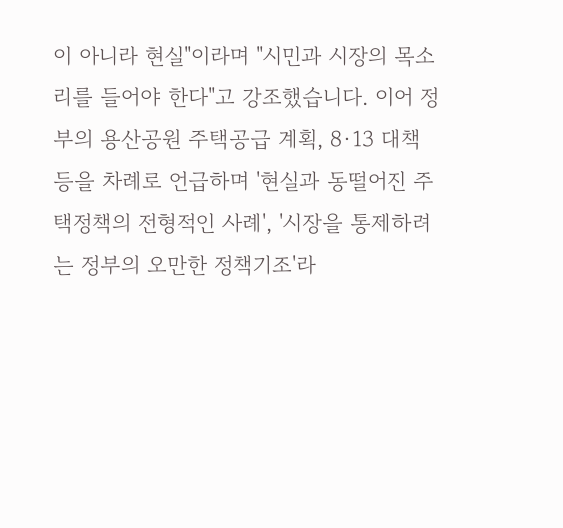이 아니라 현실"이라며 "시민과 시장의 목소리를 들어야 한다"고 강조했습니다. 이어 정부의 용산공원 주택공급 계획, 8·13 대책 등을 차례로 언급하며 '현실과 동떨어진 주택정책의 전형적인 사례', '시장을 통제하려는 정부의 오만한 정책기조'라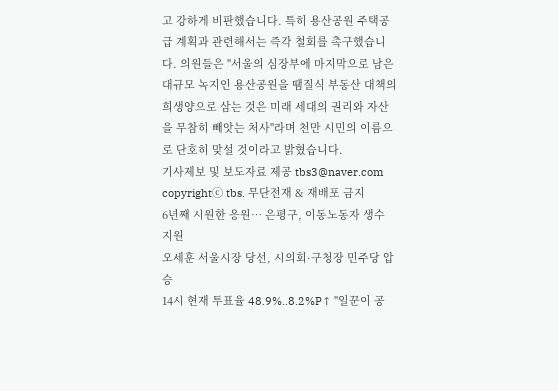고 강하게 비판했습니다. 특히 용산공원 주택공급 계획과 관련해서는 즉각 철회를 촉구했습니다. 의원들은 "서울의 심장부에 마지막으로 남은 대규모 녹지인 용산공원을 땜질식 부동산 대책의 희생양으로 삼는 것은 미래 세대의 권리와 자산을 무참히 빼앗는 처사"라며 천만 시민의 이름으로 단호히 맞설 것이라고 밝혔습니다.
기사제보 및 보도자료 제공 tbs3@naver.com copyrightⓒ tbs. 무단전재 & 재배포 금지
6년째 시원한 응원… 은평구, 이동노동자 생수 지원
오세훈 서울시장 당선, 시의회·구청장 민주당 압승
14시 현재 투표율 48.9%..8.2%P↑ "일꾼이 공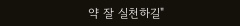약 잘 실천하길"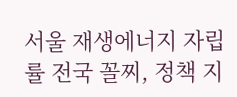서울 재생에너지 자립률 전국 꼴찌, 정책 지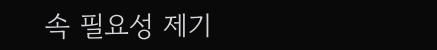속 필요성 제기